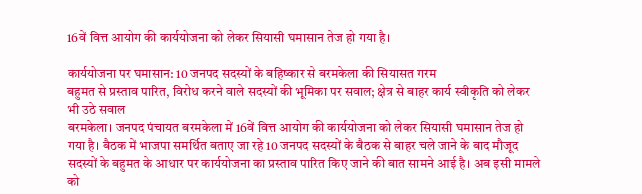16वें वित्त आयोग की कार्ययोजना को लेकर सियासी घमासान तेज हो गया है।

कार्ययोजना पर घमासान: 10 जनपद सदस्यों के बहिष्कार से बरमकेला की सियासत गरम
बहुमत से प्रस्ताव पारित, विरोध करने वाले सदस्यों की भूमिका पर सवाल; क्षेत्र से बाहर कार्य स्वीकृति को लेकर भी उठे सवाल
बरमकेला। जनपद पंचायत बरमकेला में 16वें वित्त आयोग की कार्ययोजना को लेकर सियासी घमासान तेज हो गया है। बैठक में भाजपा समर्थित बताए जा रहे 10 जनपद सदस्यों के बैठक से बाहर चले जाने के बाद मौजूद सदस्यों के बहुमत के आधार पर कार्ययोजना का प्रस्ताव पारित किए जाने की बात सामने आई है। अब इसी मामले को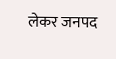लेकर जनपद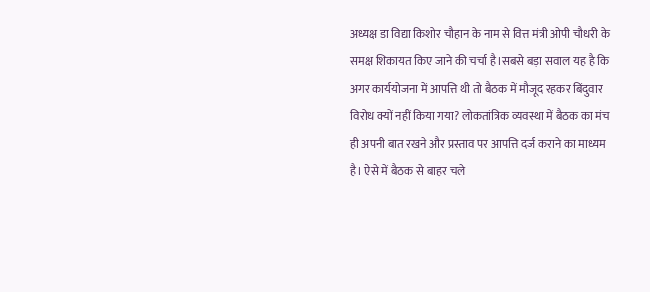अध्यक्ष डा विद्या किशोर चौहान के नाम से वित्त मंत्री ओपी चौधरी के समक्ष शिकायत किए जाने की चर्चा है।सबसे बड़ा सवाल यह है कि अगर कार्ययोजना में आपत्ति थी तो बैठक में मौजूद रहकर बिंदुवार विरोध क्यों नहीं किया गया? लोकतांत्रिक व्यवस्था में बैठक का मंच ही अपनी बात रखने और प्रस्ताव पर आपत्ति दर्ज कराने का माध्यम है। ऐसे में बैठक से बाहर चले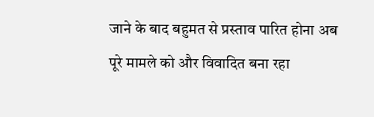जाने के बाद बहुमत से प्रस्ताव पारित होना अब पूरे मामले को और विवादित बना रहा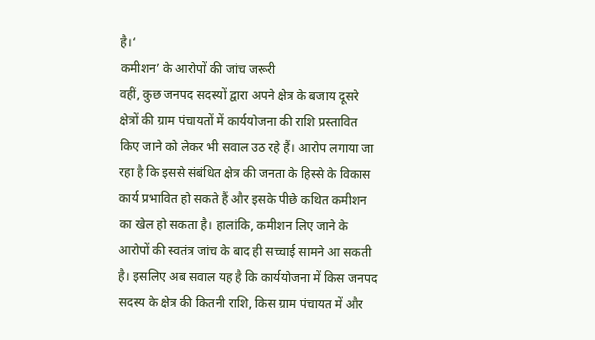है।‘
कमीशन’ के आरोपों की जांच जरूरी
वहीं, कुछ जनपद सदस्यों द्वारा अपने क्षेत्र के बजाय दूसरे क्षेत्रों की ग्राम पंचायतों में कार्ययोजना की राशि प्रस्तावित किए जाने को लेकर भी सवाल उठ रहे हैं। आरोप लगाया जा रहा है कि इससे संबंधित क्षेत्र की जनता के हिस्से के विकास कार्य प्रभावित हो सकते हैं और इसके पीछे कथित कमीशन का खेल हो सकता है। हालांकि, कमीशन लिए जाने के आरोपों की स्वतंत्र जांच के बाद ही सच्चाई सामने आ सकती है। इसलिए अब सवाल यह है कि कार्ययोजना में किस जनपद सदस्य के क्षेत्र की कितनी राशि, किस ग्राम पंचायत में और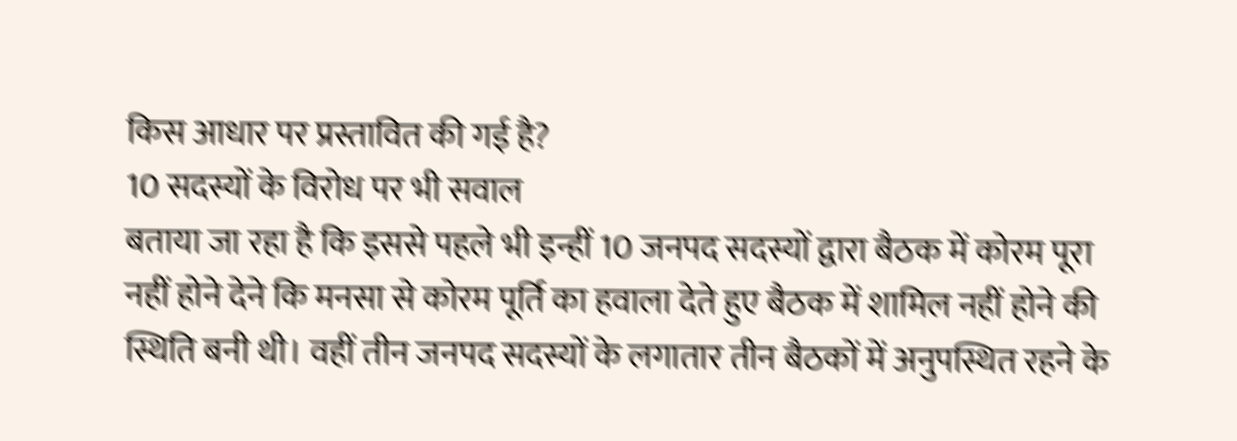किस आधार पर प्रस्तावित की गई है?
10 सदस्यों के विरोध पर भी सवाल
बताया जा रहा है कि इससे पहले भी इन्हीं 10 जनपद सदस्यों द्वारा बैठक में कोरम पूरा नहीं होने देने कि मनसा से कोरम पूर्ति का हवाला देते हुए बैठक में शामिल नहीं होने की स्थिति बनी थी। वहीं तीन जनपद सदस्यों के लगातार तीन बैठकों में अनुपस्थित रहने के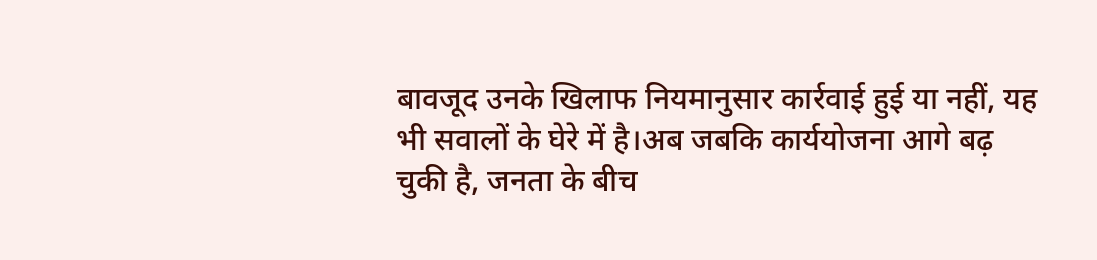बावजूद उनके खिलाफ नियमानुसार कार्रवाई हुई या नहीं, यह भी सवालों के घेरे में है।अब जबकि कार्ययोजना आगे बढ़ चुकी है, जनता के बीच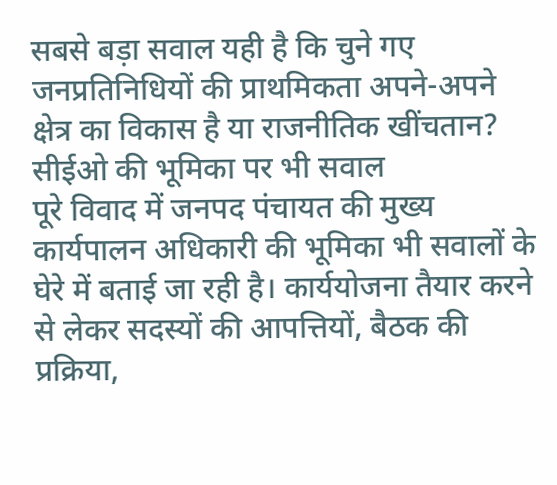सबसे बड़ा सवाल यही है कि चुने गए जनप्रतिनिधियों की प्राथमिकता अपने-अपने क्षेत्र का विकास है या राजनीतिक खींचतान?
सीईओ की भूमिका पर भी सवाल
पूरे विवाद में जनपद पंचायत की मुख्य कार्यपालन अधिकारी की भूमिका भी सवालों के घेरे में बताई जा रही है। कार्ययोजना तैयार करने से लेकर सदस्यों की आपत्तियों, बैठक की प्रक्रिया,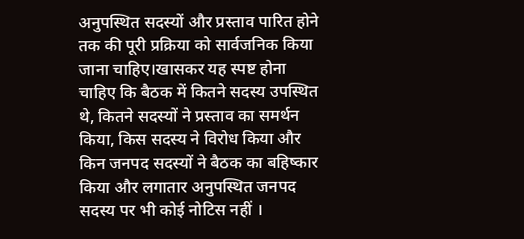अनुपस्थित सदस्यों और प्रस्ताव पारित होने तक की पूरी प्रक्रिया को सार्वजनिक किया जाना चाहिए।खासकर यह स्पष्ट होना चाहिए कि बैठक में कितने सदस्य उपस्थित थे, कितने सदस्यों ने प्रस्ताव का समर्थन किया, किस सदस्य ने विरोध किया और किन जनपद सदस्यों ने बैठक का बहिष्कार किया और लगातार अनुपस्थित जनपद सदस्य पर भी कोई नोटिस नहीं ।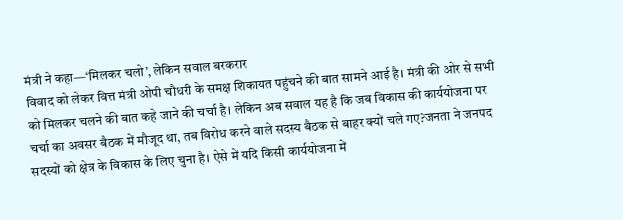मंत्री ने कहा—‘मिलकर चलो’, लेकिन सवाल बरकरार
विवाद को लेकर वित्त मंत्री ओपी चौधरी के समक्ष शिकायत पहुंचने की बात सामने आई है। मंत्री की ओर से सभी को मिलकर चलने की बात कहे जाने की चर्चा है। लेकिन अब सवाल यह है कि जब विकास की कार्ययोजना पर चर्चा का अवसर बैठक में मौजूद था, तब विरोध करने वाले सदस्य बैठक से बाहर क्यों चले गए?जनता ने जनपद सदस्यों को क्षेत्र के विकास के लिए चुना है। ऐसे में यदि किसी कार्ययोजना में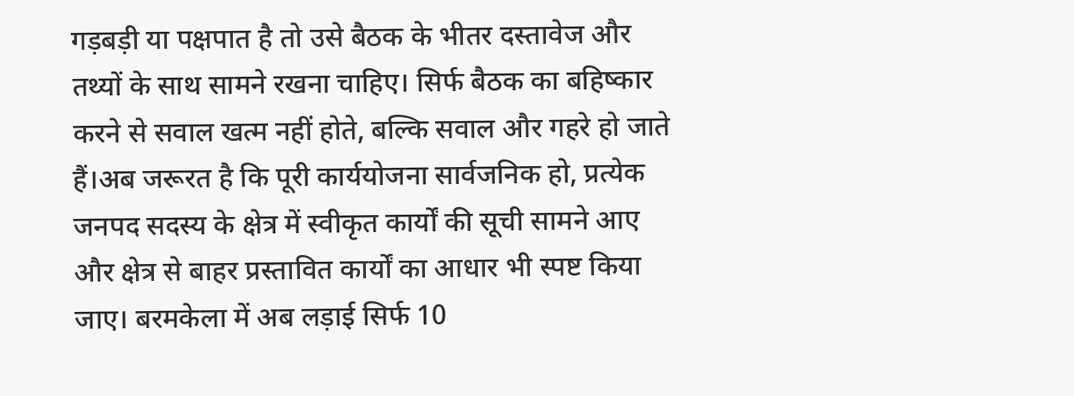गड़बड़ी या पक्षपात है तो उसे बैठक के भीतर दस्तावेज और तथ्यों के साथ सामने रखना चाहिए। सिर्फ बैठक का बहिष्कार करने से सवाल खत्म नहीं होते, बल्कि सवाल और गहरे हो जाते हैं।अब जरूरत है कि पूरी कार्ययोजना सार्वजनिक हो, प्रत्येक जनपद सदस्य के क्षेत्र में स्वीकृत कार्यों की सूची सामने आए और क्षेत्र से बाहर प्रस्तावित कार्यों का आधार भी स्पष्ट किया जाए। बरमकेला में अब लड़ाई सिर्फ 10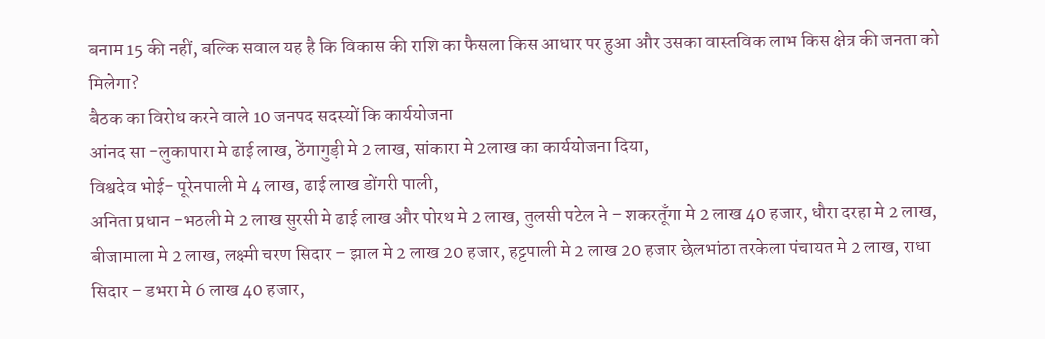बनाम 15 की नहीं, बल्कि सवाल यह है कि विकास की राशि का फैसला किस आधार पर हुआ और उसका वास्तविक लाभ किस क्षेत्र की जनता को मिलेगा?
बैठक का विरोध करने वाले 10 जनपद सदस्यों कि कार्ययोजना
आंनद सा -लुकापारा मे ढाई लाख, ठेंगागुड़ी मे 2 लाख, सांकारा मे 2लाख का कार्ययोजना दिया,
विश्वदेव भोई- पूरेनपाली मे 4 लाख, ढाई लाख डोंगरी पाली,
अनिता प्रधान -भठली मे 2 लाख सुरसी मे ढाई लाख और पोरथ मे 2 लाख, तुलसी पटेल ने – शकरतूँगा मे 2 लाख 40 हजार, धौरा दरहा मे 2 लाख, बीजामाला मे 2 लाख, लक्ष्मी चरण सिदार – झाल मे 2 लाख 20 हजार, हट्टपाली मे 2 लाख 20 हजार छेलभांठा तरकेला पंचायत मे 2 लाख, राधा सिदार – डभरा मे 6 लाख 40 हजार,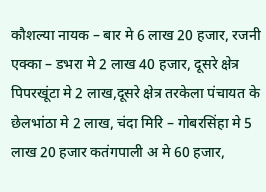कौशल्या नायक – बार मे 6 लाख 20 हजार, रजनी एक्का – डभरा मे 2 लाख 40 हजार, दूसरे क्षेत्र पिपरखूंटा मे 2 लाख,दूसरे क्षेत्र तरकेला पंचायत के छेलभांठा मे 2 लाख, चंदा मिरि – गोबरसिंहा मे 5 लाख 20 हजार कतंगपाली अ मे 60 हजार,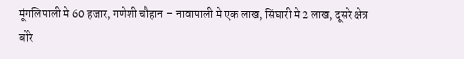मूंगलिपाली मे 60 हजार, गणेशी चौहान – नावापाली मे एक लाख, सिंघारी मे 2 लाख, दूसरे क्षेत्र बोरे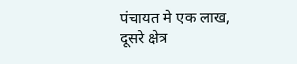पंचायत मे एक लाख, दूसरे क्षेत्र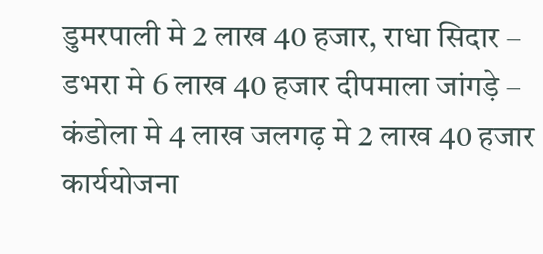डुमरपाली मे 2 लाख 40 हजार, राधा सिदार – डभरा मे 6 लाख 40 हजार दीपमाला जांगड़े – कंडोला मे 4 लाख जलगढ़ मे 2 लाख 40 हजार कार्ययोजना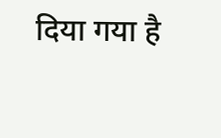दिया गया है